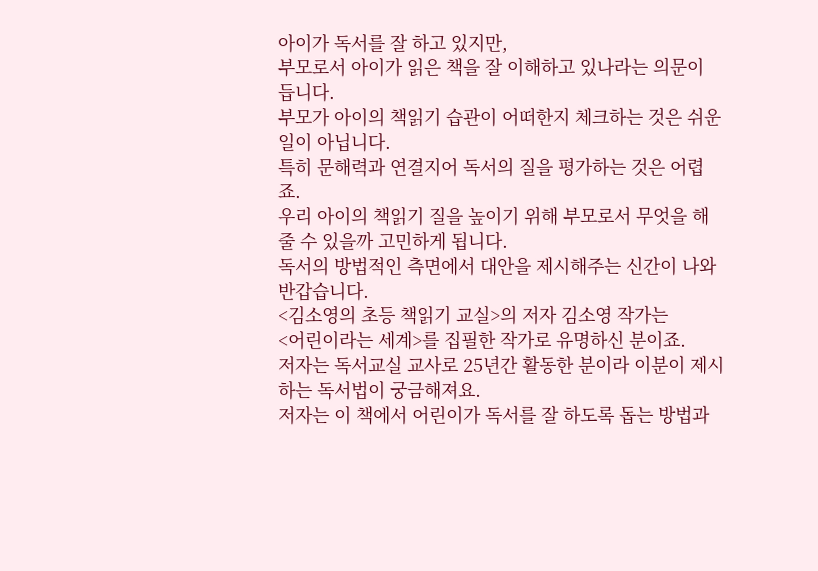아이가 독서를 잘 하고 있지만,
부모로서 아이가 읽은 책을 잘 이해하고 있나라는 의문이 듭니다.
부모가 아이의 책읽기 습관이 어떠한지 체크하는 것은 쉬운일이 아닙니다.
특히 문해력과 연결지어 독서의 질을 평가하는 것은 어렵죠.
우리 아이의 책읽기 질을 높이기 위해 부모로서 무엇을 해줄 수 있을까 고민하게 됩니다.
독서의 방법적인 측면에서 대안을 제시해주는 신간이 나와 반갑습니다.
<김소영의 초등 책읽기 교실>의 저자 김소영 작가는
<어린이라는 세계>를 집필한 작가로 유명하신 분이죠.
저자는 독서교실 교사로 25년간 활동한 분이라 이분이 제시하는 독서법이 궁금해져요.
저자는 이 책에서 어린이가 독서를 잘 하도록 돕는 방법과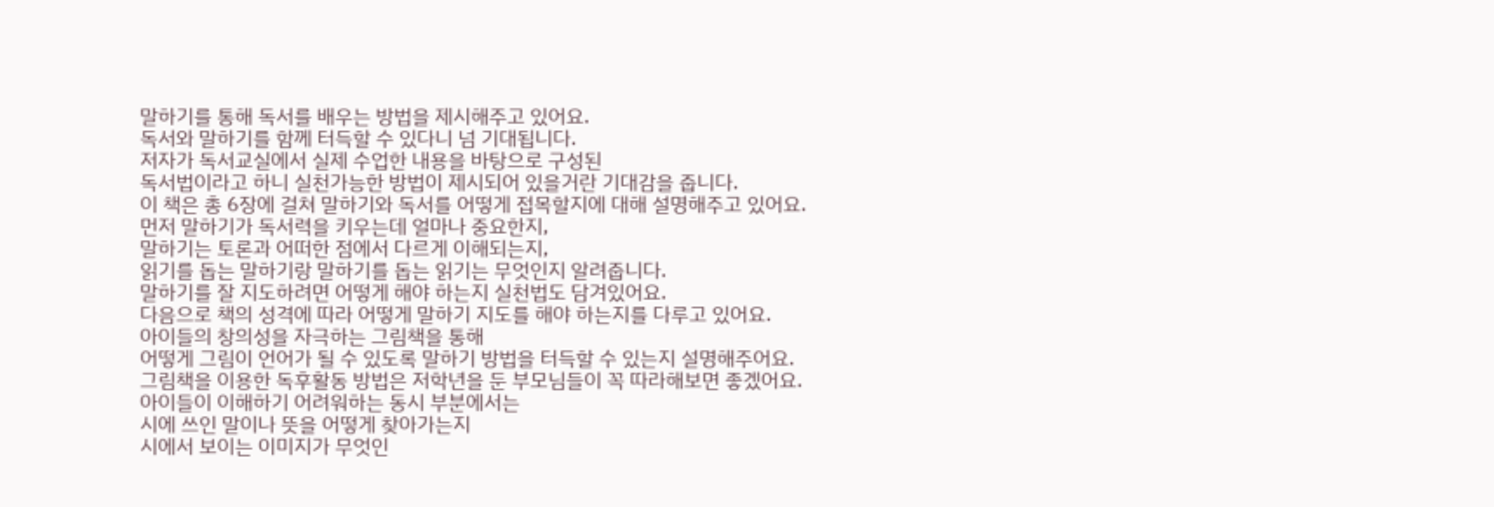말하기를 통해 독서를 배우는 방법을 제시해주고 있어요.
독서와 말하기를 함께 터득할 수 있다니 넘 기대됩니다.
저자가 독서교실에서 실제 수업한 내용을 바탕으로 구성된
독서법이라고 하니 실천가능한 방법이 제시되어 있을거란 기대감을 줍니다.
이 책은 총 6장에 걸쳐 말하기와 독서를 어떻게 접목할지에 대해 설명해주고 있어요.
먼저 말하기가 독서력을 키우는데 얼마나 중요한지,
말하기는 토론과 어떠한 점에서 다르게 이해되는지,
읽기를 돕는 말하기랑 말하기를 돕는 읽기는 무엇인지 알려줍니다.
말하기를 잘 지도하려면 어떻게 해야 하는지 실천법도 담겨있어요.
다음으로 책의 성격에 따라 어떻게 말하기 지도를 해야 하는지를 다루고 있어요.
아이들의 창의성을 자극하는 그림책을 통해
어떻게 그림이 언어가 될 수 있도록 말하기 방법을 터득할 수 있는지 설명해주어요.
그림책을 이용한 독후활동 방법은 저학년을 둔 부모님들이 꼭 따라해보면 좋겠어요.
아이들이 이해하기 어려워하는 동시 부분에서는
시에 쓰인 말이나 뜻을 어떻게 찾아가는지
시에서 보이는 이미지가 무엇인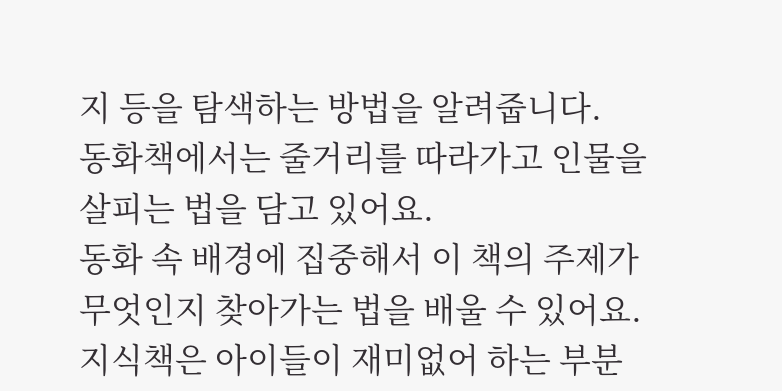지 등을 탐색하는 방법을 알려줍니다.
동화책에서는 줄거리를 따라가고 인물을 살피는 법을 담고 있어요.
동화 속 배경에 집중해서 이 책의 주제가 무엇인지 찾아가는 법을 배울 수 있어요.
지식책은 아이들이 재미없어 하는 부분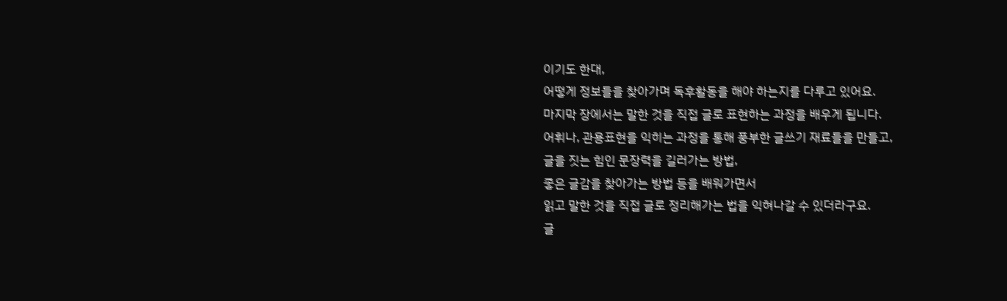이기도 한대,
어떻게 정보들을 찾아가며 독후활동을 해야 하는지를 다루고 있어요.
마지막 장에서는 말한 것을 직접 글로 표현하는 과정을 배우게 됩니다.
어휘나, 관용표현을 익히는 과정을 통해 풍부한 글쓰기 재료들을 만들고,
글을 짓는 힘인 문장력을 길러가는 방법,
좋은 글감을 찾아가는 방법 등을 배워가면서
읽고 말한 것을 직접 글로 정리해가는 법을 익혀나갈 수 있더라구요.
글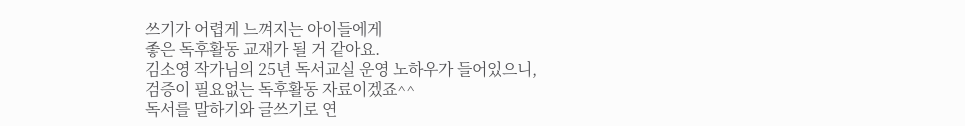쓰기가 어렵게 느껴지는 아이들에게
좋은 독후활동 교재가 될 거 같아요.
김소영 작가님의 25년 독서교실 운영 노하우가 들어있으니,
검증이 필요없는 독후활동 자료이겠죠^^
독서를 말하기와 글쓰기로 연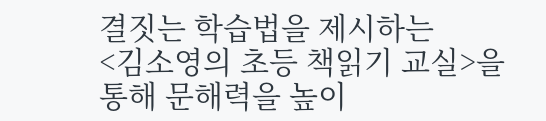결짓는 학습법을 제시하는
<김소영의 초등 책읽기 교실>을 통해 문해력을 높이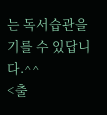는 독서습관을 기를 수 있답니다.^^
<출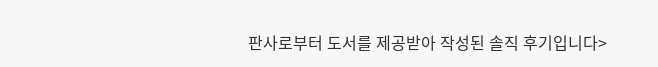판사로부터 도서를 제공받아 작성된 솔직 후기입니다>